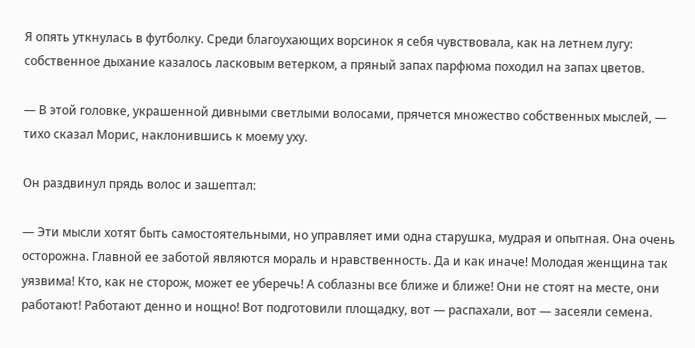Я опять уткнулась в футболку. Среди благоухающих ворсинок я себя чувствовала, как на летнем лугу: собственное дыхание казалось ласковым ветерком, а пряный запах парфюма походил на запах цветов.

— В этой головке, украшенной дивными светлыми волосами, прячется множество собственных мыслей, — тихо сказал Морис, наклонившись к моему уху.

Он раздвинул прядь волос и зашептал:

— Эти мысли хотят быть самостоятельными, но управляет ими одна старушка, мудрая и опытная. Она очень осторожна. Главной ее заботой являются мораль и нравственность. Да и как иначе! Молодая женщина так уязвима! Кто, как не сторож, может ее уберечь! А соблазны все ближе и ближе! Они не стоят на месте, они работают! Работают денно и нощно! Вот подготовили площадку, вот — распахали, вот — засеяли семена.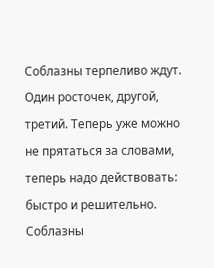Соблазны терпеливо ждут. Один росточек, другой, третий. Теперь уже можно не прятаться за словами, теперь надо действовать: быстро и решительно. Соблазны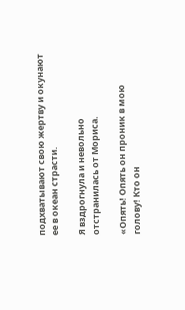подхватывают свою жертву и окунают ее в океан страсти.

Я вздрогнула и невольно отстранилась от Мориса.

«Опять! Опять он проник в мою голову! Кто он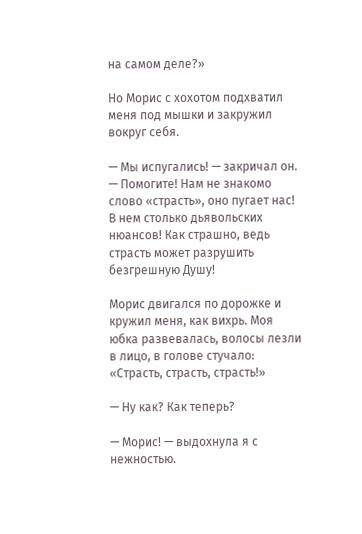на самом деле?»

Но Морис с хохотом подхватил меня под мышки и закружил вокруг себя.

— Мы испугались! — закричал он. — Помогите! Нам не знакомо слово «страсть», оно пугает нас! В нем столько дьявольских нюансов! Как страшно, ведь страсть может разрушить безгрешную Душу!

Морис двигался по дорожке и кружил меня, как вихрь. Моя юбка развевалась, волосы лезли в лицо, в голове стучало: «Страсть, страсть, страсть!»

— Ну как? Как теперь?

— Морис! — выдохнула я с нежностью.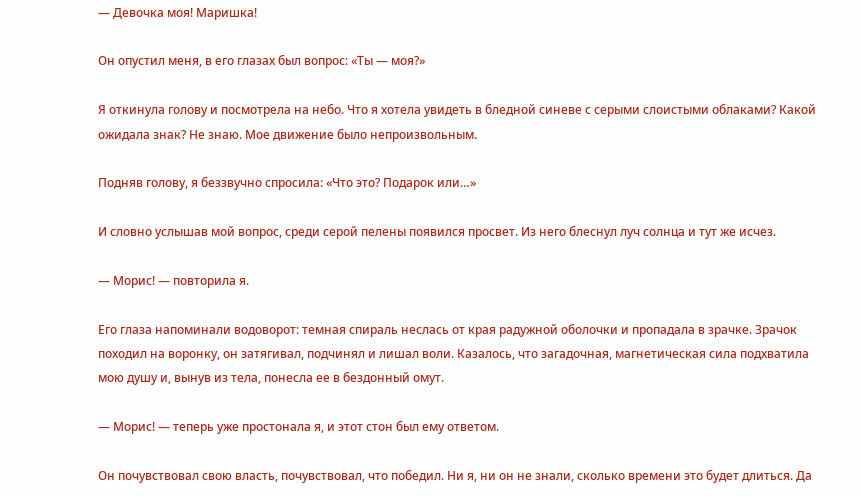— Девочка моя! Маришка!

Он опустил меня, в его глазах был вопрос: «Ты — моя?»

Я откинула голову и посмотрела на небо. Что я хотела увидеть в бледной синеве с серыми слоистыми облаками? Какой ожидала знак? Не знаю. Мое движение было непроизвольным.

Подняв голову, я беззвучно спросила: «Что это? Подарок или…»

И словно услышав мой вопрос, среди серой пелены появился просвет. Из него блеснул луч солнца и тут же исчез.

— Морис! — повторила я.

Его глаза напоминали водоворот: темная спираль неслась от края радужной оболочки и пропадала в зрачке. Зрачок походил на воронку, он затягивал, подчинял и лишал воли. Казалось, что загадочная, магнетическая сила подхватила мою душу и, вынув из тела, понесла ее в бездонный омут.

— Морис! — теперь уже простонала я, и этот стон был ему ответом.

Он почувствовал свою власть, почувствовал, что победил. Ни я, ни он не знали, сколько времени это будет длиться. Да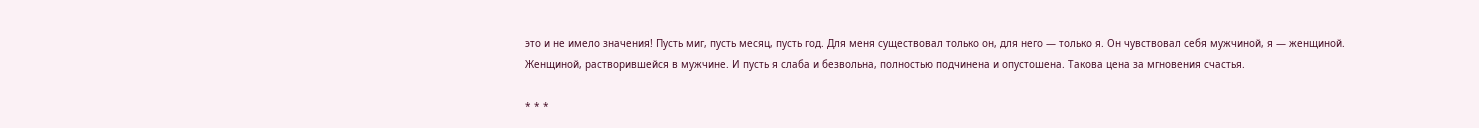это и не имело значения! Пусть миг, пусть месяц, пусть год. Для меня существовал только он, для него — только я. Он чувствовал себя мужчиной, я — женщиной. Женщиной, растворившейся в мужчине. И пусть я слаба и безвольна, полностью подчинена и опустошена. Такова цена за мгновения счастья.

* * *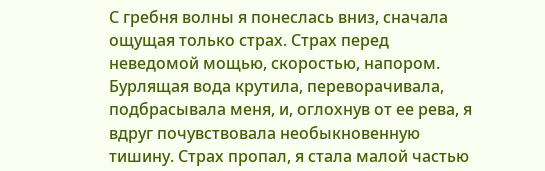С гребня волны я понеслась вниз, сначала ощущая только страх. Страх перед неведомой мощью, скоростью, напором. Бурлящая вода крутила, переворачивала, подбрасывала меня, и, оглохнув от ее рева, я вдруг почувствовала необыкновенную тишину. Страх пропал, я стала малой частью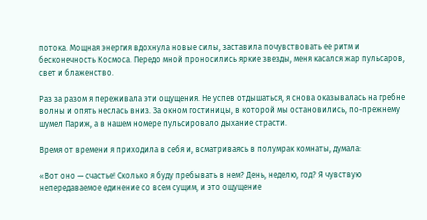потока. Мощная энергия вдохнула новые силы, заставила почувствовать ее ритм и бесконечность Космоса. Передо мной проносились яркие звезды, меня касался жар пульсаров, свет и блаженство.

Раз за разом я переживала эти ощущения. Не успев отдышаться, я снова оказывалась на гребне волны и опять неслась вниз. За окном гостиницы, в которой мы остановились, по-прежнему шумел Париж, а в нашем номере пульсировало дыхание страсти.

Время от времени я приходила в себя и, всматриваясь в полумрак комнаты, думала:

«Вот оно — счастье! Сколько я буду пребывать в нем? День, неделю, год? Я чувствую непередаваемое единение со всем сущим, и это ощущение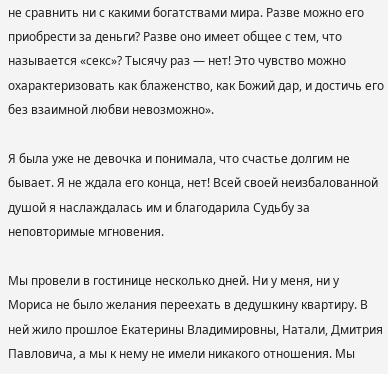не сравнить ни с какими богатствами мира. Разве можно его приобрести за деньги? Разве оно имеет общее с тем, что называется «секс»? Тысячу раз — нет! Это чувство можно охарактеризовать как блаженство, как Божий дар, и достичь его без взаимной любви невозможно».

Я была уже не девочка и понимала, что счастье долгим не бывает. Я не ждала его конца, нет! Всей своей неизбалованной душой я наслаждалась им и благодарила Судьбу за неповторимые мгновения.

Мы провели в гостинице несколько дней. Ни у меня, ни у Мориса не было желания переехать в дедушкину квартиру. В ней жило прошлое Екатерины Владимировны, Натали, Дмитрия Павловича, а мы к нему не имели никакого отношения. Мы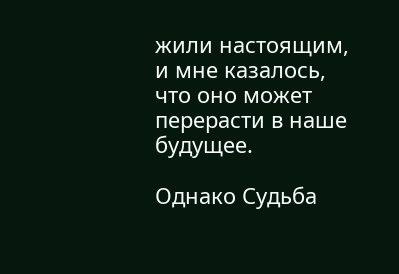жили настоящим, и мне казалось, что оно может перерасти в наше будущее.

Однако Судьба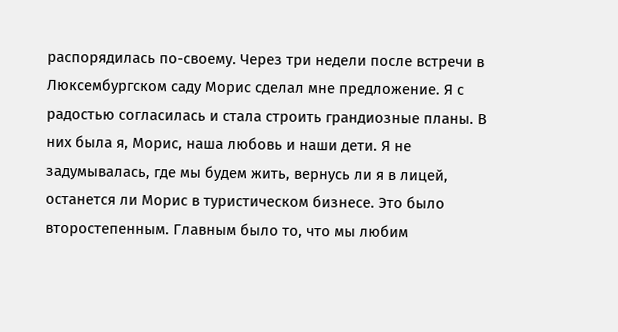распорядилась по-своему. Через три недели после встречи в Люксембургском саду Морис сделал мне предложение. Я с радостью согласилась и стала строить грандиозные планы. В них была я, Морис, наша любовь и наши дети. Я не задумывалась, где мы будем жить, вернусь ли я в лицей, останется ли Морис в туристическом бизнесе. Это было второстепенным. Главным было то, что мы любим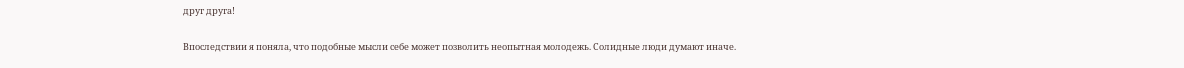друг друга!

Впоследствии я поняла, что подобные мысли себе может позволить неопытная молодежь. Солидные люди думают иначе.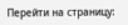Перейти на страницу: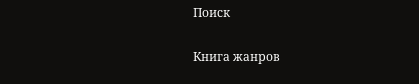Поиск

Книга жанров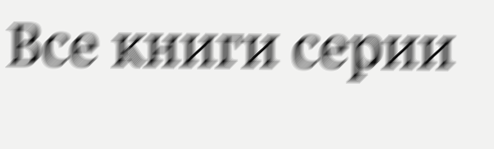Все книги серии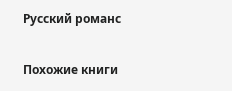Русский романс

Похожие книги